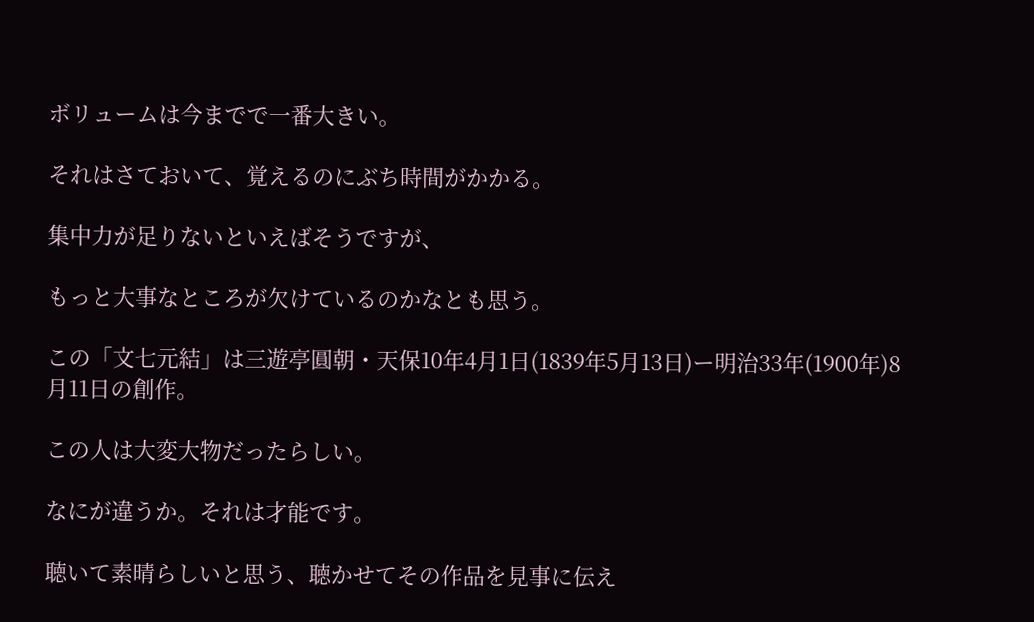ボリュームは今までで一番大きい。

それはさておいて、覚えるのにぶち時間がかかる。

集中力が足りないといえばそうですが、

もっと大事なところが欠けているのかなとも思う。

この「文七元結」は三遊亭圓朝・天保10年4月1日(1839年5月13日)ー明治33年(1900年)8月11日の創作。

この人は大変大物だったらしい。

なにが違うか。それは才能です。

聴いて素晴らしいと思う、聴かせてその作品を見事に伝え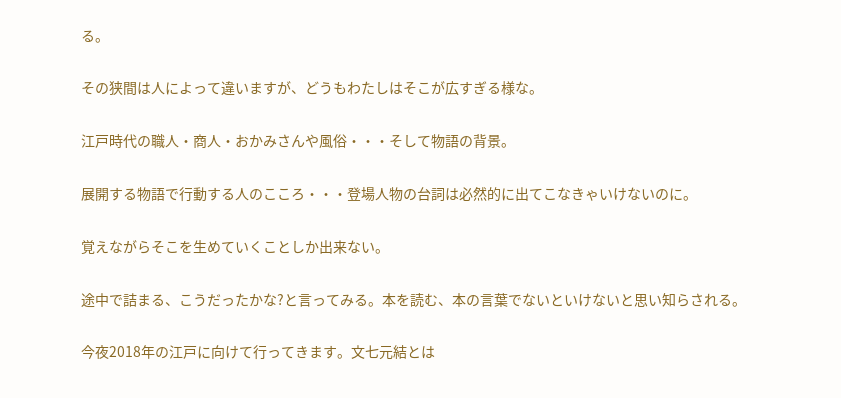る。

その狭間は人によって違いますが、どうもわたしはそこが広すぎる様な。

江戸時代の職人・商人・おかみさんや風俗・・・そして物語の背景。

展開する物語で行動する人のこころ・・・登場人物の台詞は必然的に出てこなきゃいけないのに。

覚えながらそこを生めていくことしか出来ない。

途中で詰まる、こうだったかな?と言ってみる。本を読む、本の言葉でないといけないと思い知らされる。

今夜2018年の江戸に向けて行ってきます。文七元結とは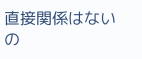直接関係はないの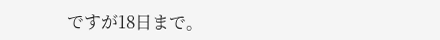ですが18日まで。